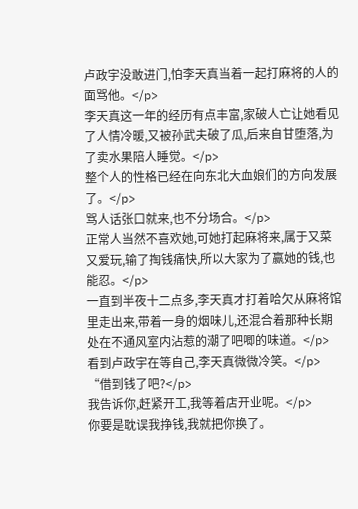卢政宇没敢进门,怕李天真当着一起打麻将的人的面骂他。</p>
李天真这一年的经历有点丰富,家破人亡让她看见了人情冷暖,又被孙武夫破了瓜,后来自甘堕落,为了卖水果陪人睡觉。</p>
整个人的性格已经在向东北大血娘们的方向发展了。</p>
骂人话张口就来,也不分场合。</p>
正常人当然不喜欢她,可她打起麻将来,属于又菜又爱玩,输了掏钱痛快,所以大家为了赢她的钱,也能忍。</p>
一直到半夜十二点多,李天真才打着哈欠从麻将馆里走出来,带着一身的烟味儿,还混合着那种长期处在不通风室内沾惹的潮了吧唧的味道。</p>
看到卢政宇在等自己,李天真微微冷笑。</p>
“借到钱了吧?</p>
我告诉你,赶紧开工,我等着店开业呢。</p>
你要是耽误我挣钱,我就把你换了。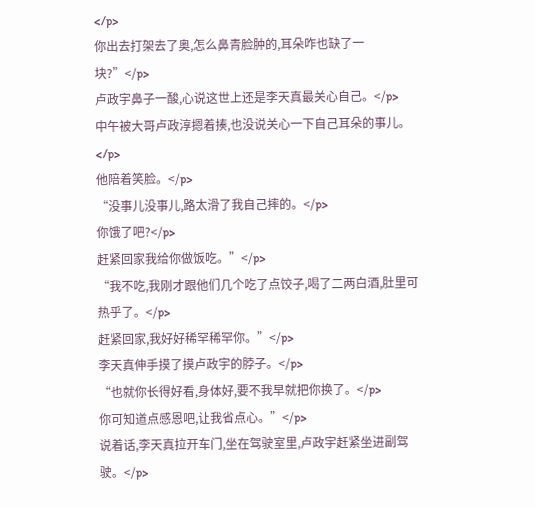</p>
你出去打架去了奥,怎么鼻青脸肿的,耳朵咋也缺了一块?”</p>
卢政宇鼻子一酸,心说这世上还是李天真最关心自己。</p>
中午被大哥卢政淳摁着揍,也没说关心一下自己耳朵的事儿。</p>
他陪着笑脸。</p>
“没事儿没事儿,路太滑了我自己摔的。</p>
你饿了吧?</p>
赶紧回家我给你做饭吃。”</p>
“我不吃,我刚才跟他们几个吃了点饺子,喝了二两白酒,肚里可热乎了。</p>
赶紧回家,我好好稀罕稀罕你。”</p>
李天真伸手摸了摸卢政宇的脖子。</p>
“也就你长得好看,身体好,要不我早就把你换了。</p>
你可知道点感恩吧,让我省点心。”</p>
说着话,李天真拉开车门,坐在驾驶室里,卢政宇赶紧坐进副驾驶。</p>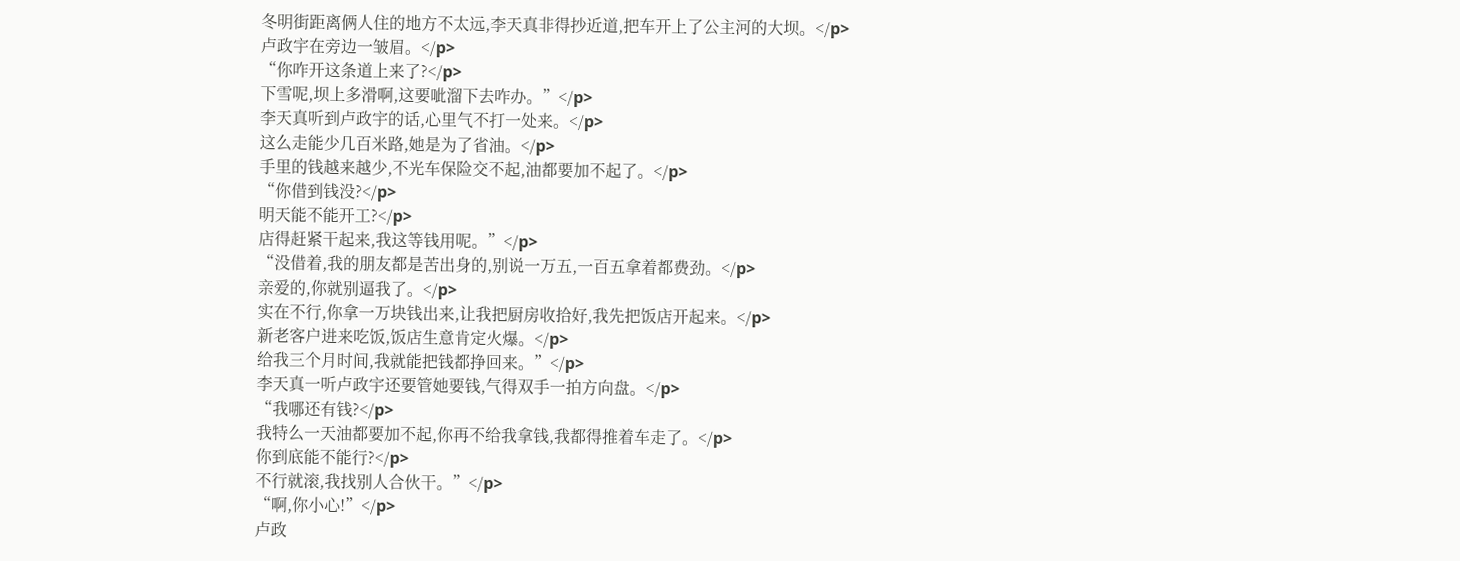冬明街距离俩人住的地方不太远,李天真非得抄近道,把车开上了公主河的大坝。</p>
卢政宇在旁边一皱眉。</p>
“你咋开这条道上来了?</p>
下雪呢,坝上多滑啊,这要呲溜下去咋办。”</p>
李天真听到卢政宇的话,心里气不打一处来。</p>
这么走能少几百米路,她是为了省油。</p>
手里的钱越来越少,不光车保险交不起,油都要加不起了。</p>
“你借到钱没?</p>
明天能不能开工?</p>
店得赶紧干起来,我这等钱用呢。”</p>
“没借着,我的朋友都是苦出身的,别说一万五,一百五拿着都费劲。</p>
亲爱的,你就别逼我了。</p>
实在不行,你拿一万块钱出来,让我把厨房收拾好,我先把饭店开起来。</p>
新老客户进来吃饭,饭店生意肯定火爆。</p>
给我三个月时间,我就能把钱都挣回来。”</p>
李天真一听卢政宇还要管她要钱,气得双手一拍方向盘。</p>
“我哪还有钱?</p>
我特么一天油都要加不起,你再不给我拿钱,我都得推着车走了。</p>
你到底能不能行?</p>
不行就滚,我找别人合伙干。”</p>
“啊,你小心!”</p>
卢政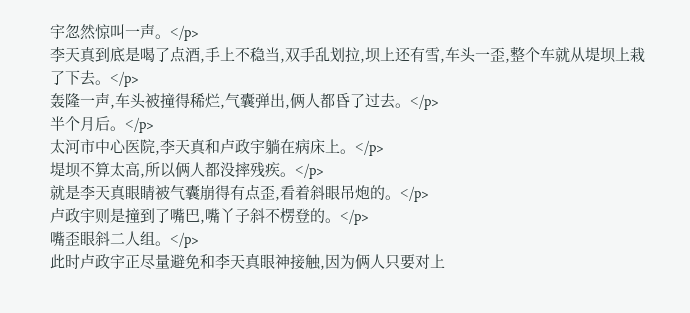宇忽然惊叫一声。</p>
李天真到底是喝了点酒,手上不稳当,双手乱划拉,坝上还有雪,车头一歪,整个车就从堤坝上栽了下去。</p>
轰隆一声,车头被撞得稀烂,气囊弹出,俩人都昏了过去。</p>
半个月后。</p>
太河市中心医院,李天真和卢政宇躺在病床上。</p>
堤坝不算太高,所以俩人都没摔残疾。</p>
就是李天真眼睛被气囊崩得有点歪,看着斜眼吊炮的。</p>
卢政宇则是撞到了嘴巴,嘴丫子斜不楞登的。</p>
嘴歪眼斜二人组。</p>
此时卢政宇正尽量避免和李天真眼神接触,因为俩人只要对上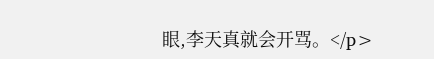眼,李天真就会开骂。</p>